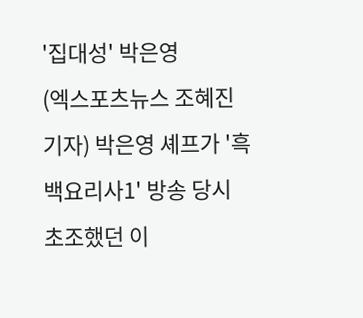'집대성' 박은영
(엑스포츠뉴스 조혜진 기자) 박은영 셰프가 '흑백요리사1' 방송 당시 초조했던 이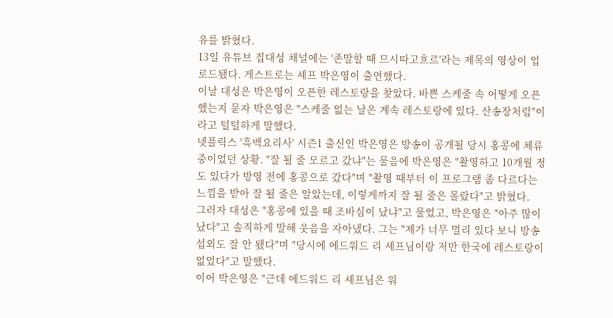유를 밝혔다.
13일 유튜브 집대성 채널에는 '존말할 때 므시따고흐르'라는 제목의 영상이 업로드됐다. 게스트로는 셰프 박은영이 출연했다.
이날 대성은 박은영이 오픈한 레스토랑을 찾았다. 바쁜 스케줄 속 어떻게 오픈했는지 묻자 박은영은 "스케줄 없는 날은 계속 레스토랑에 있다. 산송장처럼"이라고 털털하게 말했다.
넷플릭스 '흑백요리사' 시즌1 출신인 박은영은 방송이 공개될 당시 홍콩에 체류 중이었던 상황. "잘 될 줄 모르고 갔냐"는 물음에 박은영은 "촬영하고 10개월 정도 있다가 방영 전에 홍콩으로 갔다"며 "촬영 때부터 이 프로그램 좀 다르다는 느낌을 받아 잘 될 줄은 알았는데, 이렇게까지 잘 될 줄은 몰랐다"고 밝혔다.
그러자 대성은 "홍콩에 있을 때 조바심이 났냐"고 물었고, 박은영은 "아주 많이 났다"고 솔직하게 말해 웃음을 자아냈다. 그는 "제가 너무 멀리 있다 보니 방송 섭외도 잘 안 됐다"며 "당시에 에드워드 리 셰프님이랑 저만 한국에 레스토랑이 없었다"고 말했다.
이어 박은영은 "근데 에드워드 리 셰프님은 워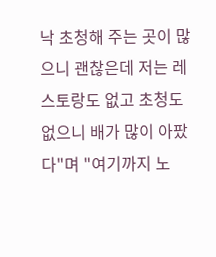낙 초청해 주는 곳이 많으니 괜찮은데 저는 레스토랑도 없고 초청도 없으니 배가 많이 아팠다"며 "여기까지 노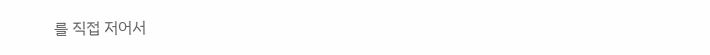를 직접 저어서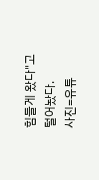힘들게 왔다"고 털어놨다.
사진=유튜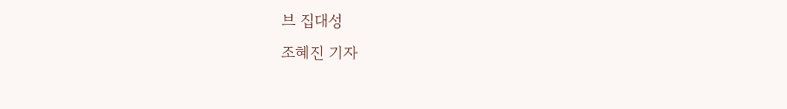브 집대성
조혜진 기자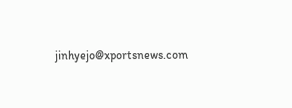jinhyejo@xportsnews.com